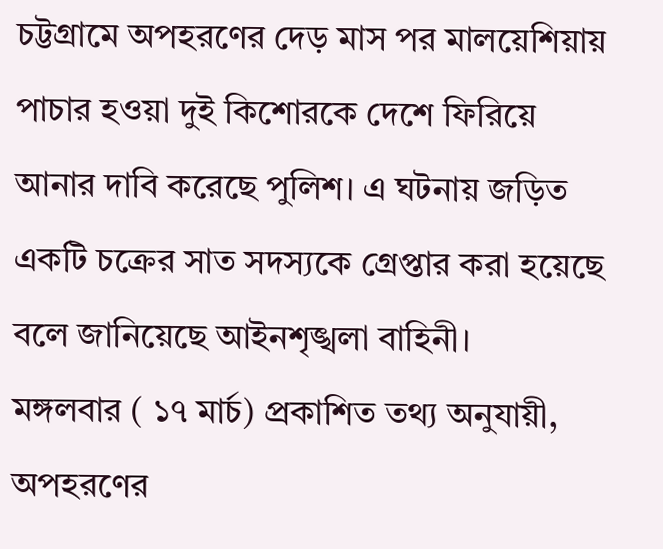চট্টগ্রামে অপহরণের দেড় মাস পর মালয়েশিয়ায় পাচার হওয়া দুই কিশোরকে দেশে ফিরিয়ে আনার দাবি করেছে পুলিশ। এ ঘটনায় জড়িত একটি চক্রের সাত সদস্যকে গ্রেপ্তার করা হয়েছে বলে জানিয়েছে আইনশৃঙ্খলা বাহিনী।
মঙ্গলবার ( ১৭ মার্চ) প্রকাশিত তথ্য অনুযায়ী, অপহরণের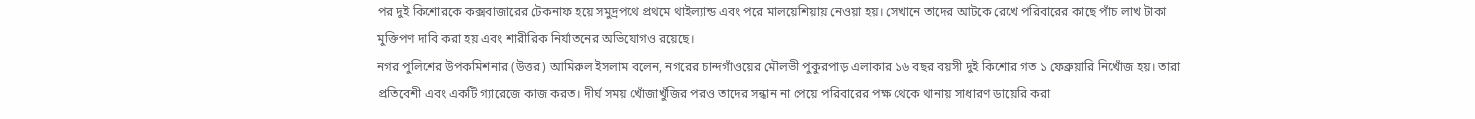পর দুই কিশোরকে কক্সবাজারের টেকনাফ হয়ে সমুদ্রপথে প্রথমে থাইল্যান্ড এবং পরে মালয়েশিয়ায় নেওয়া হয়। সেখানে তাদের আটকে রেখে পরিবারের কাছে পাঁচ লাখ টাকা মুক্তিপণ দাবি করা হয় এবং শারীরিক নির্যাতনের অভিযোগও রয়েছে।
নগর পুলিশের উপকমিশনার (উত্তর) আমিরুল ইসলাম বলেন, নগরের চান্দগাঁওয়ের মৌলভী পুকুরপাড় এলাকার ১৬ বছর বয়সী দুই কিশোর গত ১ ফেব্রুয়ারি নিখোঁজ হয়। তারা প্রতিবেশী এবং একটি গ্যারেজে কাজ করত। দীর্ঘ সময় খোঁজাখুঁজির পরও তাদের সন্ধান না পেয়ে পরিবারের পক্ষ থেকে থানায় সাধারণ ডায়েরি করা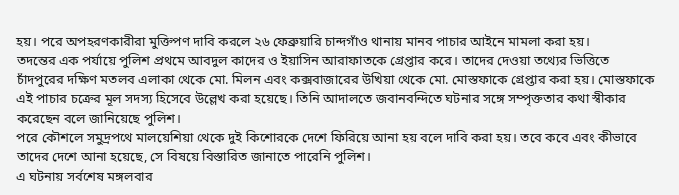হয়। পরে অপহরণকারীরা মুক্তিপণ দাবি করলে ২৬ ফেব্রুয়ারি চান্দগাঁও থানায় মানব পাচার আইনে মামলা করা হয়।
তদন্তের এক পর্যায়ে পুলিশ প্রথমে আবদুল কাদের ও ইয়াসিন আরাফাতকে গ্রেপ্তার করে। তাদের দেওয়া তথ্যের ভিত্তিতে চাঁদপুরের দক্ষিণ মতলব এলাকা থেকে মো. মিলন এবং কক্সবাজারের উখিয়া থেকে মো. মোস্তফাকে গ্রেপ্তার করা হয়। মোস্তফাকে এই পাচার চক্রের মূল সদস্য হিসেবে উল্লেখ করা হয়েছে। তিনি আদালতে জবানবন্দিতে ঘটনার সঙ্গে সম্পৃক্ততার কথা স্বীকার করেছেন বলে জানিয়েছে পুলিশ।
পরে কৌশলে সমুদ্রপথে মালয়েশিয়া থেকে দুই কিশোরকে দেশে ফিরিয়ে আনা হয় বলে দাবি করা হয়। তবে কবে এবং কীভাবে তাদের দেশে আনা হয়েছে, সে বিষয়ে বিস্তারিত জানাতে পারেনি পুলিশ।
এ ঘটনায় সর্বশেষ মঙ্গলবার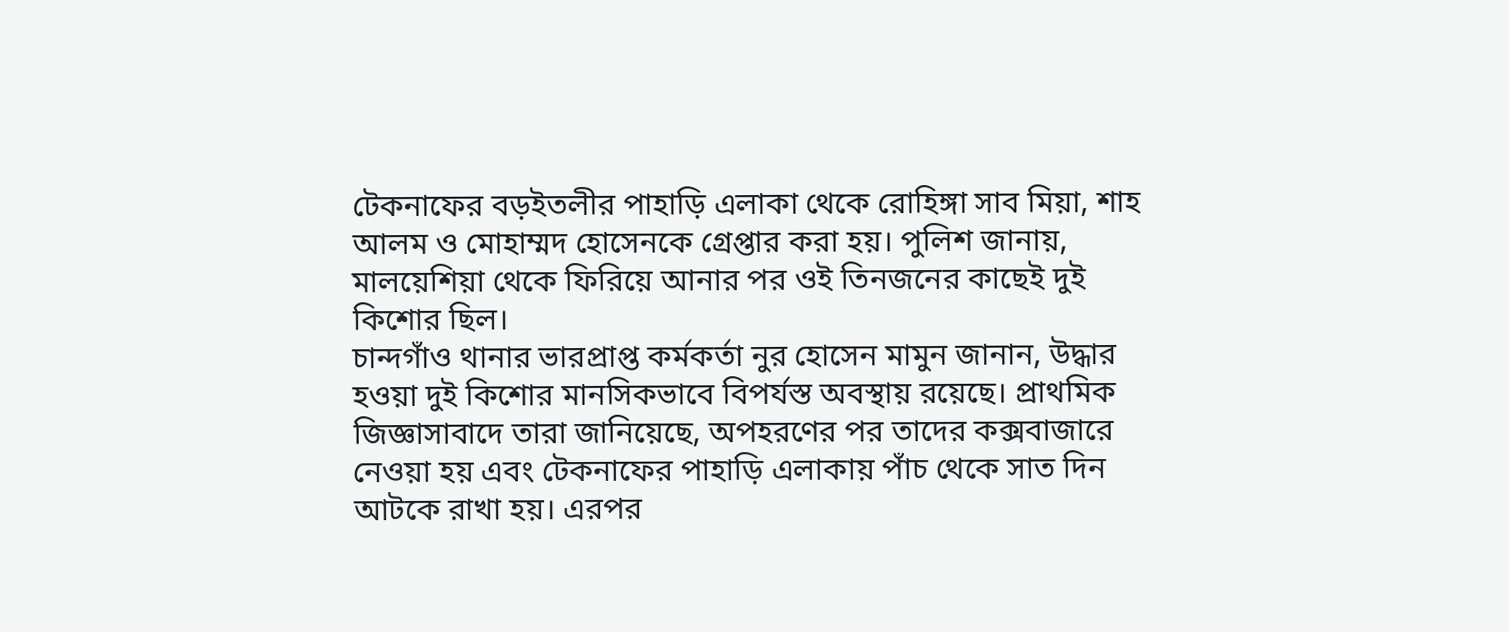টেকনাফের বড়ইতলীর পাহাড়ি এলাকা থেকে রোহিঙ্গা সাব মিয়া, শাহ আলম ও মোহাম্মদ হোসেনকে গ্রেপ্তার করা হয়। পুলিশ জানায়, মালয়েশিয়া থেকে ফিরিয়ে আনার পর ওই তিনজনের কাছেই দুই কিশোর ছিল।
চান্দগাঁও থানার ভারপ্রাপ্ত কর্মকর্তা নুর হোসেন মামুন জানান, উদ্ধার হওয়া দুই কিশোর মানসিকভাবে বিপর্যস্ত অবস্থায় রয়েছে। প্রাথমিক জিজ্ঞাসাবাদে তারা জানিয়েছে, অপহরণের পর তাদের কক্সবাজারে নেওয়া হয় এবং টেকনাফের পাহাড়ি এলাকায় পাঁচ থেকে সাত দিন আটকে রাখা হয়। এরপর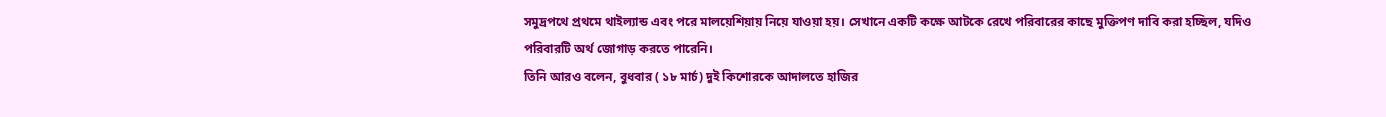সমুদ্রপথে প্রথমে থাইল্যান্ড এবং পরে মালয়েশিয়ায় নিয়ে যাওয়া হয়। সেখানে একটি কক্ষে আটকে রেখে পরিবারের কাছে মুক্তিপণ দাবি করা হচ্ছিল, যদিও পরিবারটি অর্থ জোগাড় করতে পারেনি।
তিনি আরও বলেন, বুধবার ( ১৮ মার্চ) দুই কিশোরকে আদালতে হাজির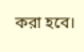করা হবে।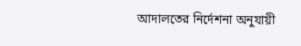আদালতের নির্দেশনা অনুযায়ী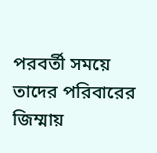পরবর্তী সময়ে তাদের পরিবারের জিম্মায়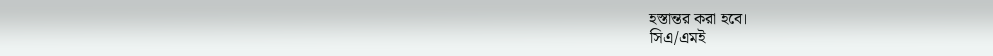হস্তান্তর করা হবে।
সিএ/এমই